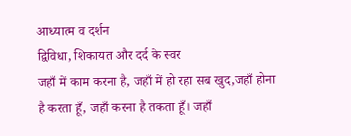आध्यात्म व दर्शन
द्विविधा, शिकायत और दर्द के स्वर
जहाँ में काम करना है, जहाँ में हो रहा सब खुद,जहाँ होना है करता हूँ, जहाँ करना है तकता हूँ। जहाँ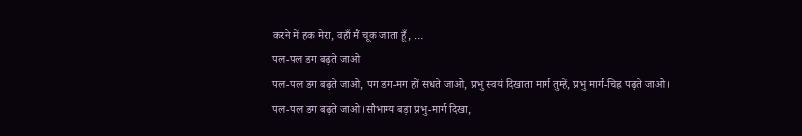करने में हक मेरा, वहाँ मैं चूक जाता हूँ, …
पल-पल डग बढ़ते जाओ
पल-पल डग बढ़ते जाओ, पग डग-मग हों सधते जाओ, प्रभु स्वयं दिखाता मार्ग तुम्हें, प्रभु मार्ग-चिह्न पढ़ते जाओ। पल-पल डग बढ़ते जाओ।सौभाग्य बड़ा प्रभु-मार्ग दिखा,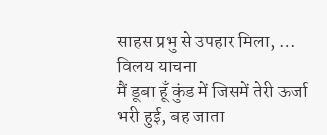साहस प्रभु से उपहार मिला, …
विलय याचना
मैं डूबा हूँ कुंड में जिसमें तेरी ऊर्जा भरी हुई, बह जाता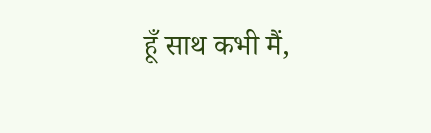हूँ साथ कभी मैं,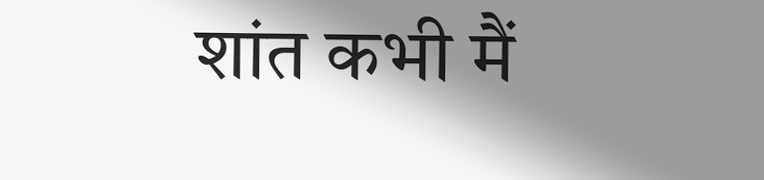शांत कभी मैं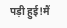पड़ी हुई!मैं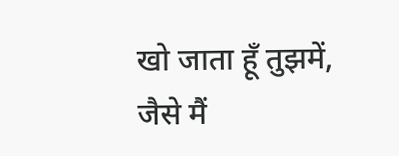खो जाता हूँ तुझमें, जैसे मैं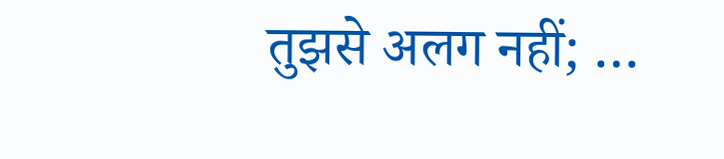तुझसे अलग नहीं; …